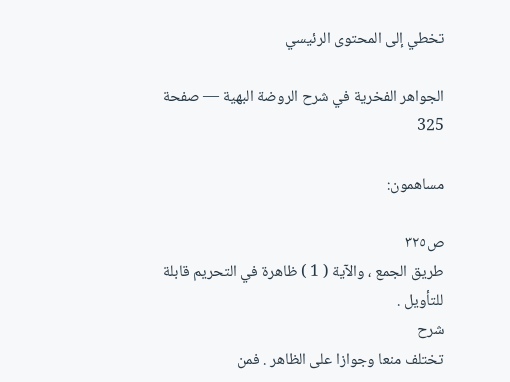تخطي إلى المحتوى الرئيسي

الجواهر الفخرية في شرح الروضة البهية — صفحة 325

مساهمون:

ص٣٢٥
طريق الجمع ، والآية ( 1 ) ظاهرة في التحريم قابلة للتأويل .
شرح
تختلف منعا وجوازا على الظاهر . فمن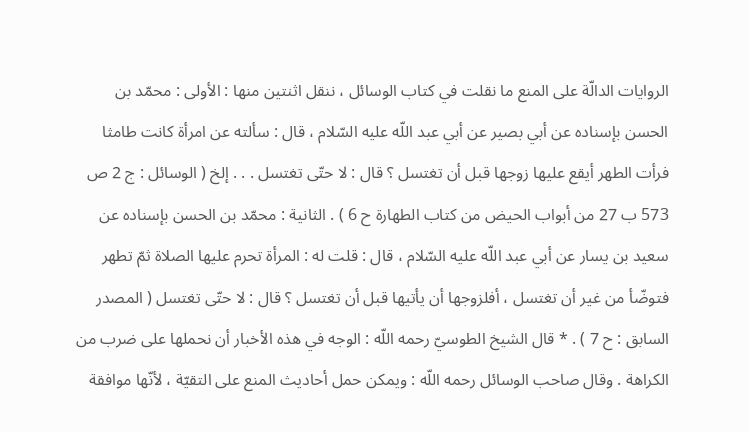الروايات الدالّة على المنع ما نقلت في كتاب الوسائل ، ننقل اثنتين منها : الأولى : محمّد بن الحسن بإسناده عن أبي بصير عن أبي عبد اللّه عليه السّلام ، قال : سألته عن امرأة كانت طامثا فرأت الطهر أيقع عليها زوجها قبل أن تغتسل ؟ قال : لا حتّى تغتسل . . . إلخ ( الوسائل : ج 2 ص 573 ب 27 من أبواب الحيض من كتاب الطهارة ح 6 ) . الثانية : محمّد بن الحسن بإسناده عن سعيد بن يسار عن أبي عبد اللّه عليه السّلام ، قال : قلت له : المرأة تحرم عليها الصلاة ثمّ تطهر فتوضّأ من غير أن تغتسل ، أفلزوجها أن يأتيها قبل أن تغتسل ؟ قال : لا حتّى تغتسل ( المصدر السابق : ح 7 ) . * قال الشيخ الطوسيّ رحمه اللّه : الوجه في هذه الأخبار أن نحملها على ضرب من الكراهة . وقال صاحب الوسائل رحمه اللّه : ويمكن حمل أحاديث المنع على التقيّة ، لأنّها موافقة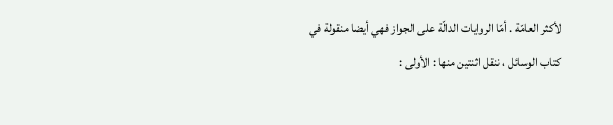لأكثر العامّة . أمّا الروايات الدالّة على الجواز فهي أيضا منقولة في كتاب الوسائل ، ننقل اثنتين منها : الأولى :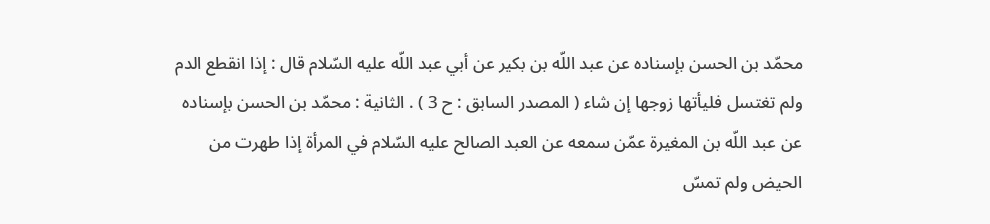محمّد بن الحسن بإسناده عن عبد اللّه بن بكير عن أبي عبد اللّه عليه السّلام قال : إذا انقطع الدم ولم تغتسل فليأتها زوجها إن شاء ( المصدر السابق : ح 3 ) . الثانية : محمّد بن الحسن بإسناده عن عبد اللّه بن المغيرة عمّن سمعه عن العبد الصالح عليه السّلام في المرأة إذا طهرت من الحيض ولم تمسّ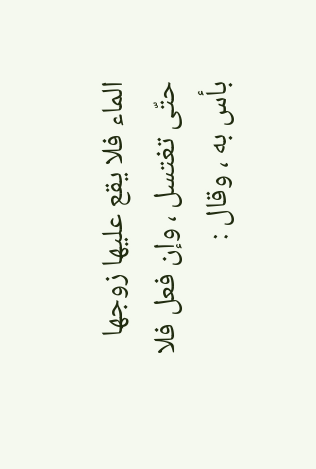الماء فلا يقع عليها زوجها حتّى تغتسل ، وإن فعل فلا بأس به ، وقال :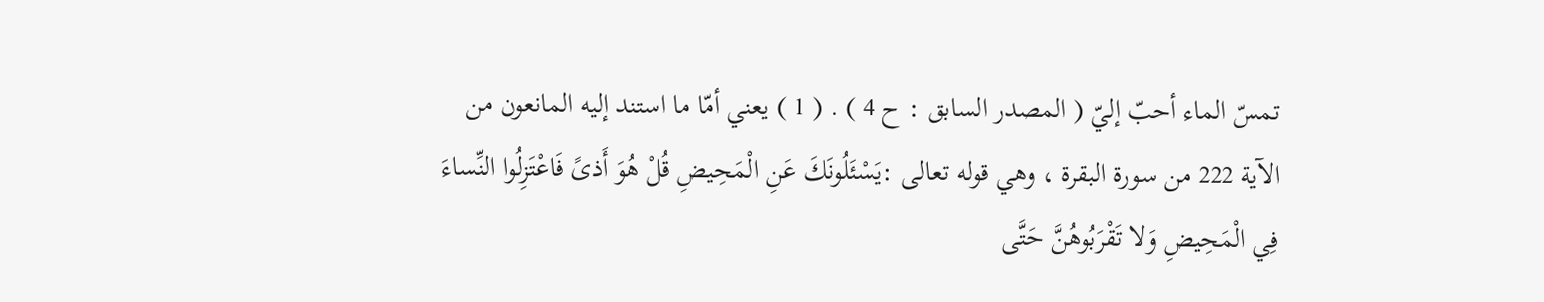تمسّ الماء أحبّ إليّ ( المصدر السابق : ح 4 ) . ( 1 ) يعني أمّا ما استند إليه المانعون من الآية 222 من سورة البقرة ، وهي قوله تعالى :يَسْئَلُونَكَ عَنِ الْمَحِيضِ قُلْ هُوَ أَذىً فَاعْتَزِلُوا النِّساءَ فِي الْمَحِيضِ وَلا تَقْرَبُوهُنَّ حَتَّى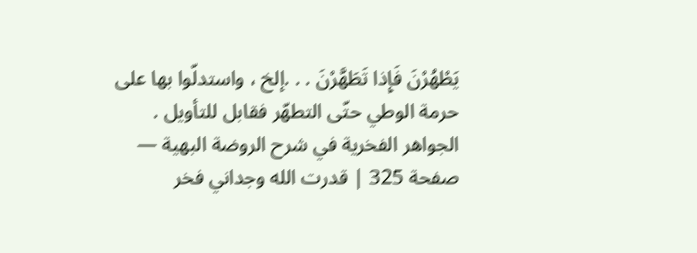يَطْهُرْنَ فَإِذا تَطَهَّرْنَ . . .إلخ ، واستدلّوا بها على حرمة الوطي حتّى التطهّر فقابل للتأويل .
الجواهر الفخرية في شرح الروضة البهية — صفحة 325 | قدرت الله وجداني فخر